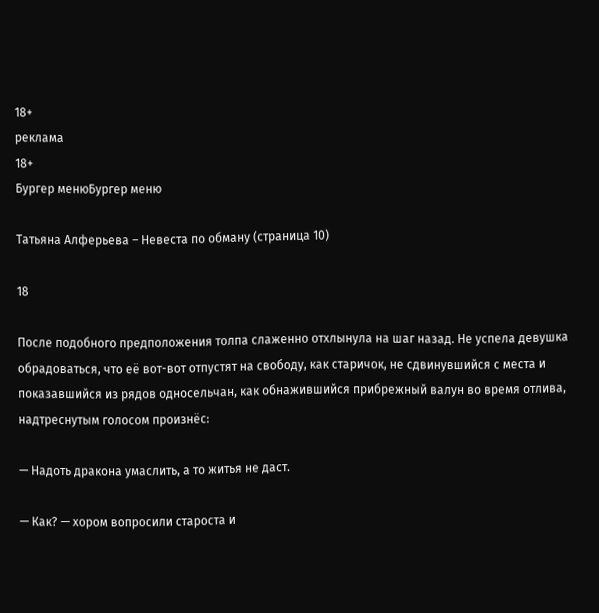18+
реклама
18+
Бургер менюБургер меню

Татьяна Алферьева – Невеста по обману (страница 10)

18

После подобного предположения толпа слаженно отхлынула на шаг назад. Не успела девушка обрадоваться, что её вот-вот отпустят на свободу, как старичок, не сдвинувшийся с места и показавшийся из рядов односельчан, как обнажившийся прибрежный валун во время отлива, надтреснутым голосом произнёс:

— Надоть дракона умаслить, а то житья не даст.

— Как? — хором вопросили староста и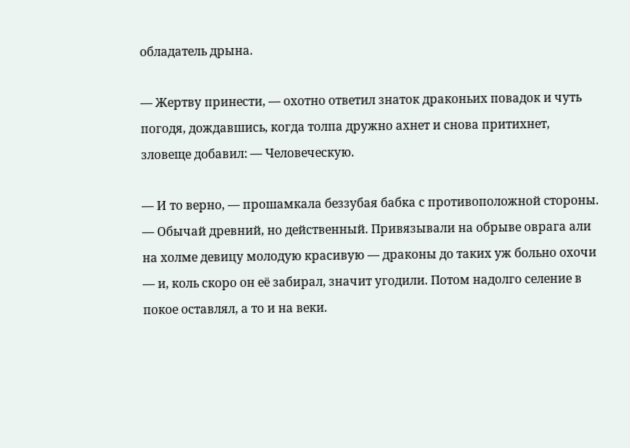обладатель дрына.

— Жертву принести, — охотно ответил знаток драконьих повадок и чуть погодя, дождавшись, когда толпа дружно ахнет и снова притихнет, зловеще добавил: — Человеческую.

— И то верно, — прошамкала беззубая бабка с противоположной стороны. — Обычай древний, но действенный. Привязывали на обрыве оврага али на холме девицу молодую красивую — драконы до таких уж больно охочи — и, коль скоро он её забирал, значит угодили. Потом надолго селение в покое оставлял, а то и на веки.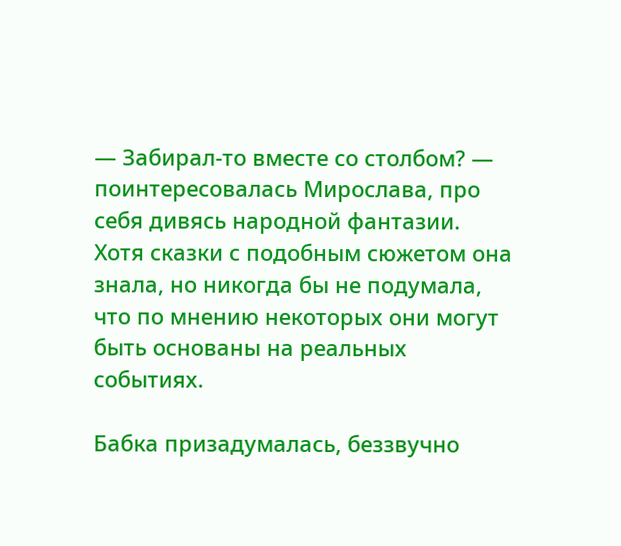— Забирал-то вместе со столбом? — поинтересовалась Мирослава, про себя дивясь народной фантазии. Хотя сказки с подобным сюжетом она знала, но никогда бы не подумала, что по мнению некоторых они могут быть основаны на реальных событиях.

Бабка призадумалась, беззвучно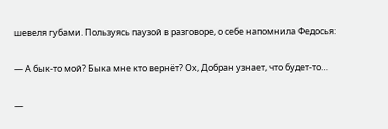шевеля губами. Пользуясь паузой в разговоре, о себе напомнила Федосья:

— А бык-то мой? Быка мне кто вернёт? Ох, Добран узнает, что будет-то…

—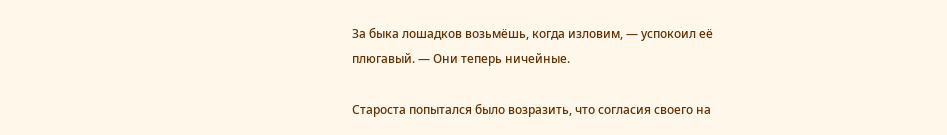За быка лошадков возьмёшь, когда изловим, — успокоил её плюгавый. — Они теперь ничейные.

Староста попытался было возразить, что согласия своего на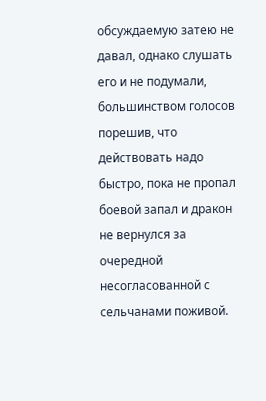обсуждаемую затею не давал, однако слушать его и не подумали, большинством голосов порешив, что действовать надо быстро, пока не пропал боевой запал и дракон не вернулся за очередной несогласованной с сельчанами поживой.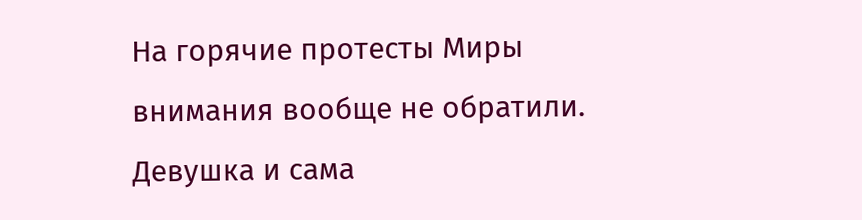На горячие протесты Миры внимания вообще не обратили. Девушка и сама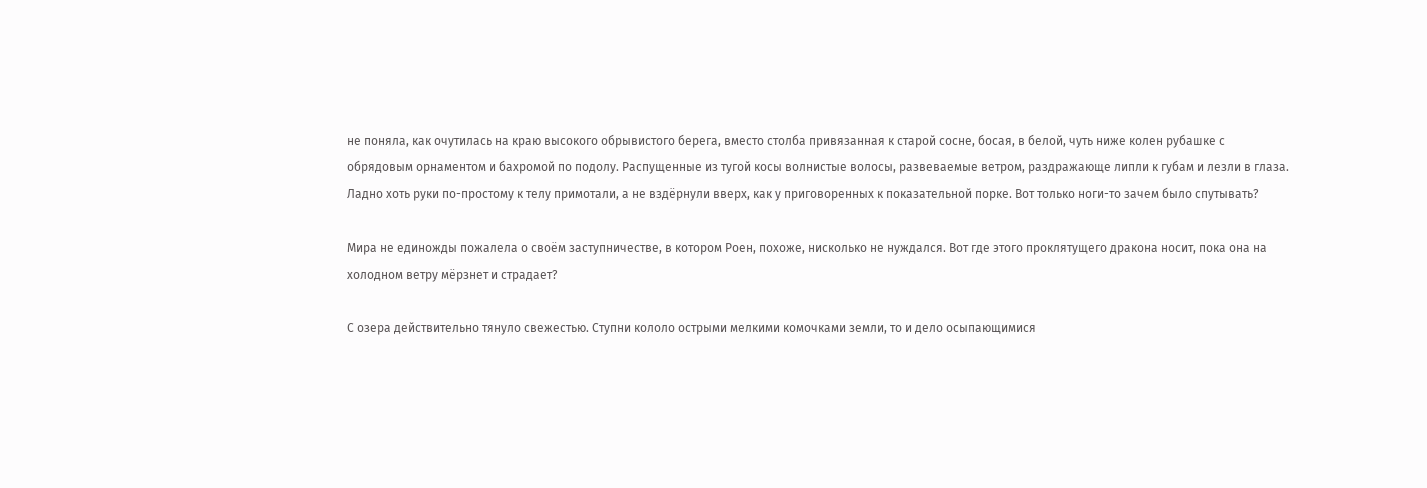не поняла, как очутилась на краю высокого обрывистого берега, вместо столба привязанная к старой сосне, босая, в белой, чуть ниже колен рубашке с обрядовым орнаментом и бахромой по подолу. Распущенные из тугой косы волнистые волосы, развеваемые ветром, раздражающе липли к губам и лезли в глаза. Ладно хоть руки по-простому к телу примотали, а не вздёрнули вверх, как у приговоренных к показательной порке. Вот только ноги-то зачем было спутывать?

Мира не единожды пожалела о своём заступничестве, в котором Роен, похоже, нисколько не нуждался. Вот где этого проклятущего дракона носит, пока она на холодном ветру мёрзнет и страдает?

С озера действительно тянуло свежестью. Ступни кололо острыми мелкими комочками земли, то и дело осыпающимися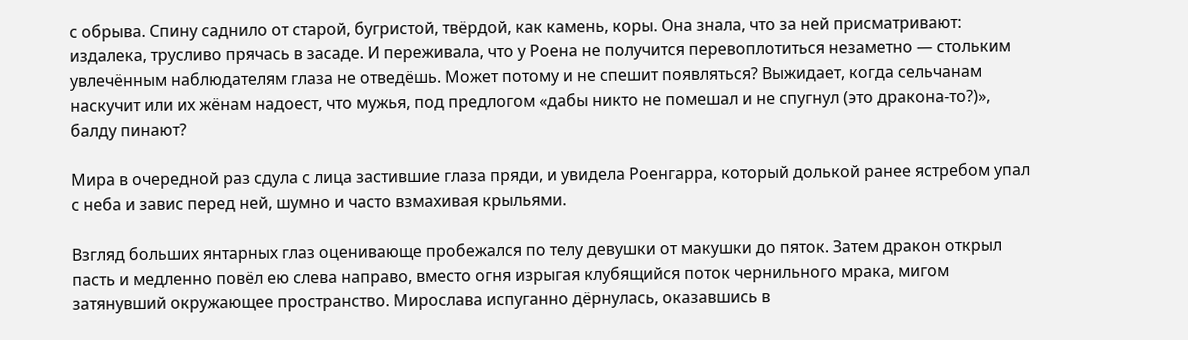с обрыва. Спину саднило от старой, бугристой, твёрдой, как камень, коры. Она знала, что за ней присматривают: издалека, трусливо прячась в засаде. И переживала, что у Роена не получится перевоплотиться незаметно — стольким увлечённым наблюдателям глаза не отведёшь. Может потому и не спешит появляться? Выжидает, когда сельчанам наскучит или их жёнам надоест, что мужья, под предлогом «дабы никто не помешал и не спугнул (это дракона-то?)», балду пинают?

Мира в очередной раз сдула с лица застившие глаза пряди, и увидела Роенгарра, который долькой ранее ястребом упал с неба и завис перед ней, шумно и часто взмахивая крыльями.

Взгляд больших янтарных глаз оценивающе пробежался по телу девушки от макушки до пяток. Затем дракон открыл пасть и медленно повёл ею слева направо, вместо огня изрыгая клубящийся поток чернильного мрака, мигом затянувший окружающее пространство. Мирослава испуганно дёрнулась, оказавшись в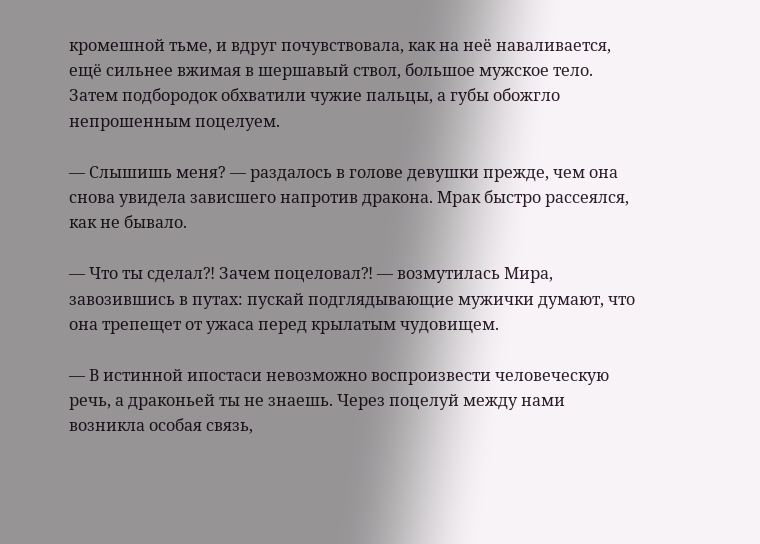кромешной тьме, и вдруг почувствовала, как на неё наваливается, ещё сильнее вжимая в шершавый ствол, большое мужское тело. Затем подбородок обхватили чужие пальцы, а губы обожгло непрошенным поцелуем.

— Слышишь меня? — раздалось в голове девушки прежде, чем она снова увидела зависшего напротив дракона. Мрак быстро рассеялся, как не бывало.

— Что ты сделал⁈ Зачем поцеловал⁈ — возмутилась Мира, завозившись в путах: пускай подглядывающие мужички думают, что она трепещет от ужаса перед крылатым чудовищем.

— В истинной ипостаси невозможно воспроизвести человеческую речь, а драконьей ты не знаешь. Через поцелуй между нами возникла особая связь,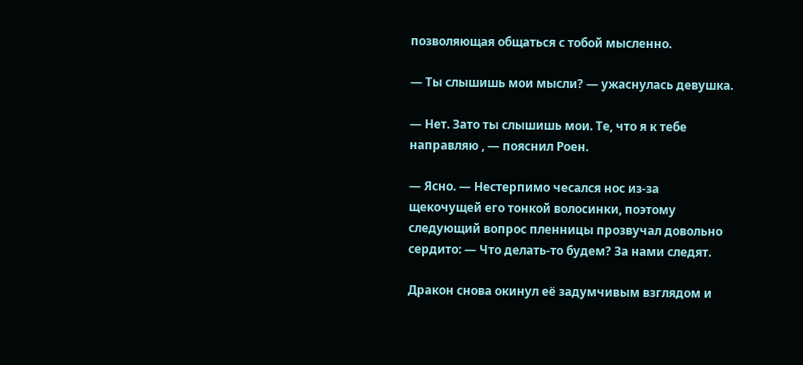позволяющая общаться с тобой мысленно.

— Ты слышишь мои мысли? — ужаснулась девушка.

— Нет. Зато ты слышишь мои. Те, что я к тебе направляю , — пояснил Роен.

— Ясно. — Нестерпимо чесался нос из-за щекочущей его тонкой волосинки, поэтому следующий вопрос пленницы прозвучал довольно сердито: — Что делать-то будем? За нами следят.

Дракон снова окинул её задумчивым взглядом и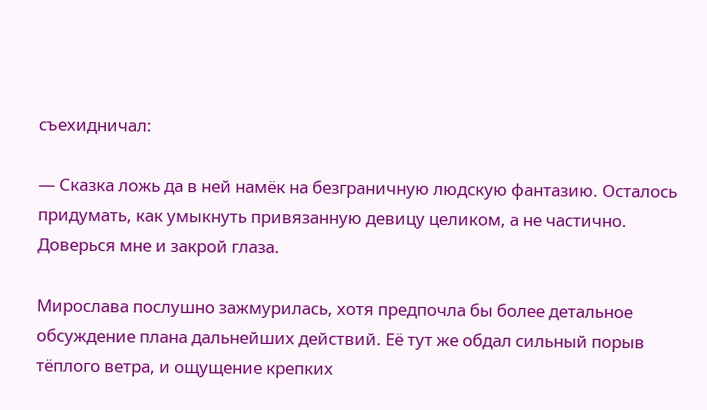съехидничал:

— Сказка ложь да в ней намёк на безграничную людскую фантазию. Осталось придумать, как умыкнуть привязанную девицу целиком, а не частично. Доверься мне и закрой глаза.

Мирослава послушно зажмурилась, хотя предпочла бы более детальное обсуждение плана дальнейших действий. Её тут же обдал сильный порыв тёплого ветра, и ощущение крепких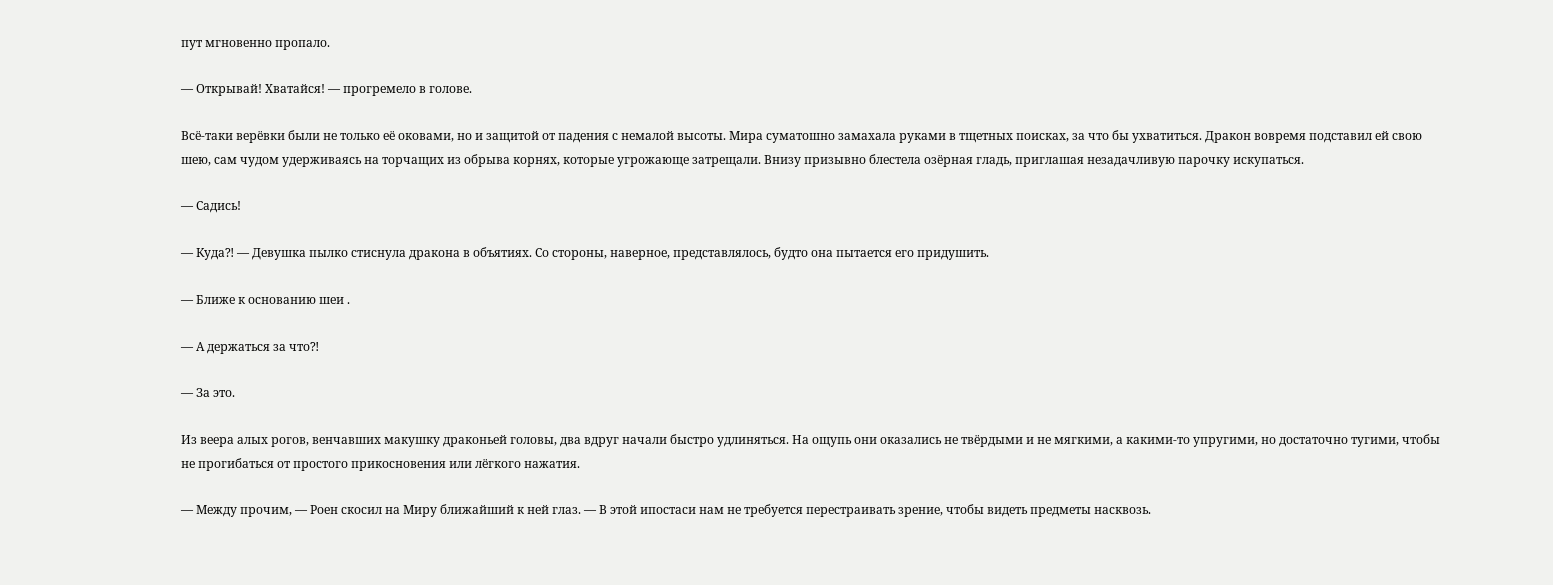пут мгновенно пропало.

— Открывай! Хватайся! — прогремело в голове.

Всё-таки верёвки были не только её оковами, но и защитой от падения с немалой высоты. Мира суматошно замахала руками в тщетных поисках, за что бы ухватиться. Дракон вовремя подставил ей свою шею, сам чудом удерживаясь на торчащих из обрыва корнях, которые угрожающе затрещали. Внизу призывно блестела озёрная гладь, приглашая незадачливую парочку искупаться.

— Садись!

— Куда⁈ — Девушка пылко стиснула дракона в объятиях. Со стороны, наверное, представлялось, будто она пытается его придушить.

— Ближе к основанию шеи .

— А держаться за что⁈

— За это.

Из веера алых рогов, венчавших макушку драконьей головы, два вдруг начали быстро удлиняться. На ощупь они оказались не твёрдыми и не мягкими, а какими-то упругими, но достаточно тугими, чтобы не прогибаться от простого прикосновения или лёгкого нажатия.

— Между прочим, — Роен скосил на Миру ближайший к ней глаз. — В этой ипостаси нам не требуется перестраивать зрение, чтобы видеть предметы насквозь.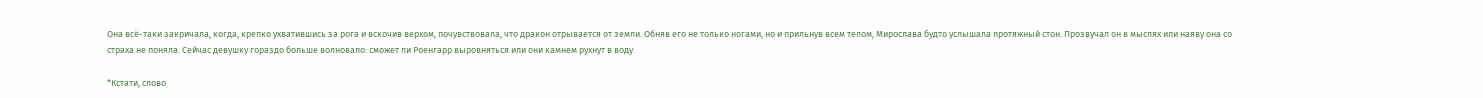Она всё-таки закричала, когда, крепко ухватившись за рога и вскочив верхом, почувствовала, что дракон отрывается от земли. Обняв его не только ногами, но и прильнув всем телом, Мирослава будто услышала протяжный стон. Прозвучал он в мыслях или наяву она со страха не поняла. Сейчас девушку гораздо больше волновало: сможет ли Роенгарр выровняться или они камнем рухнут в воду.

*Кстати, слово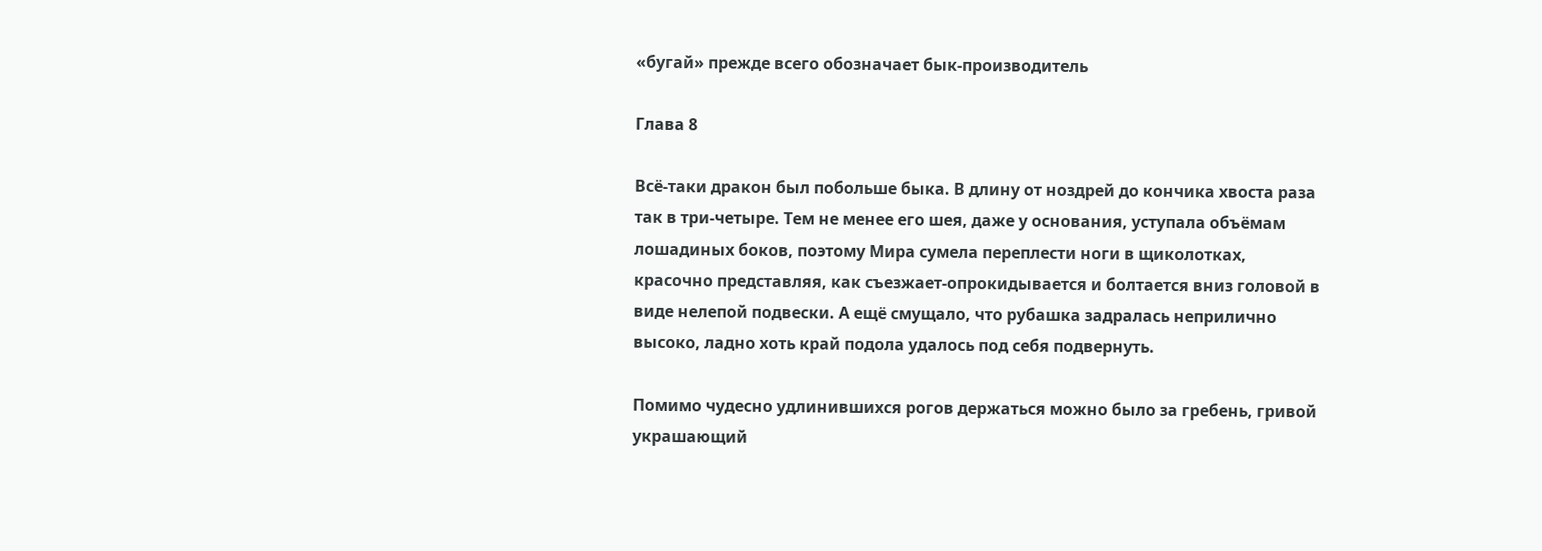«бугай» прежде всего обозначает бык-производитель

Глава 8

Всё-таки дракон был побольше быка. В длину от ноздрей до кончика хвоста раза так в три-четыре. Тем не менее его шея, даже у основания, уступала объёмам лошадиных боков, поэтому Мира сумела переплести ноги в щиколотках, красочно представляя, как съезжает-опрокидывается и болтается вниз головой в виде нелепой подвески. А ещё смущало, что рубашка задралась неприлично высоко, ладно хоть край подола удалось под себя подвернуть.

Помимо чудесно удлинившихся рогов держаться можно было за гребень, гривой украшающий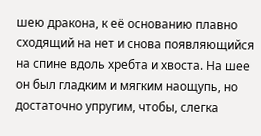шею дракона, к её основанию плавно сходящий на нет и снова появляющийся на спине вдоль хребта и хвоста. На шее он был гладким и мягким наощупь, но достаточно упругим, чтобы, слегка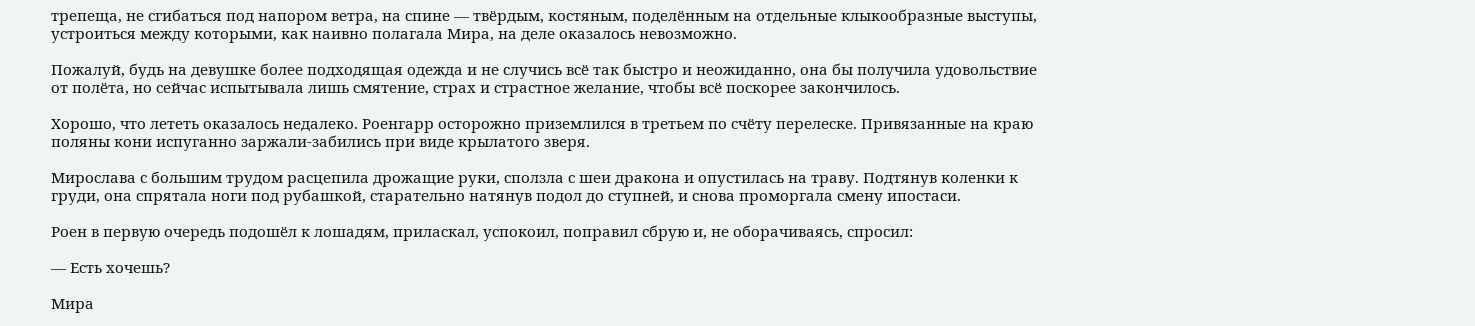трепеща, не сгибаться под напором ветра, на спине — твёрдым, костяным, поделённым на отдельные клыкообразные выступы, устроиться между которыми, как наивно полагала Мира, на деле оказалось невозможно.

Пожалуй, будь на девушке более подходящая одежда и не случись всё так быстро и неожиданно, она бы получила удовольствие от полёта, но сейчас испытывала лишь смятение, страх и страстное желание, чтобы всё поскорее закончилось.

Хорошо, что лететь оказалось недалеко. Роенгарр осторожно приземлился в третьем по счёту перелеске. Привязанные на краю поляны кони испуганно заржали-забились при виде крылатого зверя.

Мирослава с большим трудом расцепила дрожащие руки, сползла с шеи дракона и опустилась на траву. Подтянув коленки к груди, она спрятала ноги под рубашкой, старательно натянув подол до ступней, и снова проморгала смену ипостаси.

Роен в первую очередь подошёл к лошадям, приласкал, успокоил, поправил сбрую и, не оборачиваясь, спросил:

— Есть хочешь?

Мира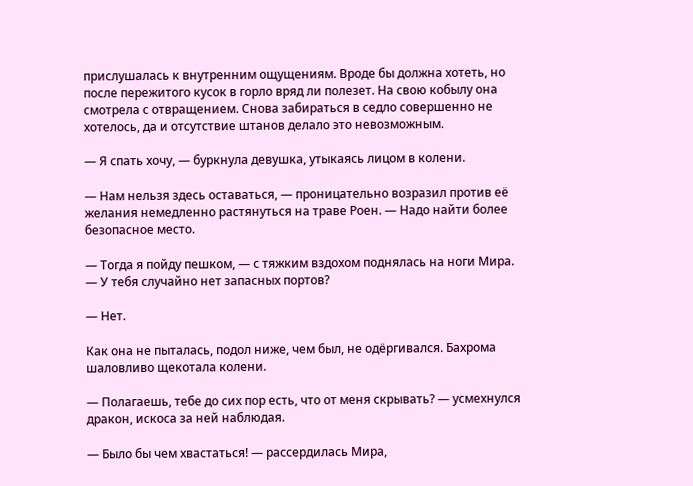прислушалась к внутренним ощущениям. Вроде бы должна хотеть, но после пережитого кусок в горло вряд ли полезет. На свою кобылу она смотрела с отвращением. Снова забираться в седло совершенно не хотелось, да и отсутствие штанов делало это невозможным.

— Я спать хочу, — буркнула девушка, утыкаясь лицом в колени.

— Нам нельзя здесь оставаться, — проницательно возразил против её желания немедленно растянуться на траве Роен. — Надо найти более безопасное место.

— Тогда я пойду пешком, — с тяжким вздохом поднялась на ноги Мира. — У тебя случайно нет запасных портов?

— Нет.

Как она не пыталась, подол ниже, чем был, не одёргивался. Бахрома шаловливо щекотала колени.

— Полагаешь, тебе до сих пор есть, что от меня скрывать? — усмехнулся дракон, искоса за ней наблюдая.

— Было бы чем хвастаться! — рассердилась Мира,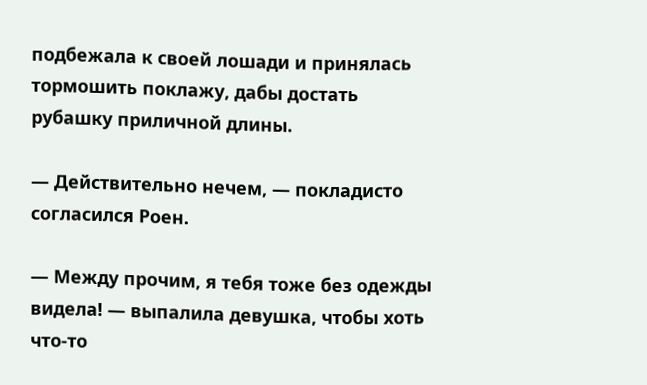подбежала к своей лошади и принялась тормошить поклажу, дабы достать рубашку приличной длины.

— Действительно нечем, — покладисто согласился Роен.

— Между прочим, я тебя тоже без одежды видела! — выпалила девушка, чтобы хоть что-то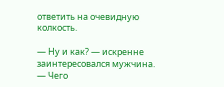ответить на очевидную колкость.

— Ну и как? — искренне заинтересовался мужчина. — Чего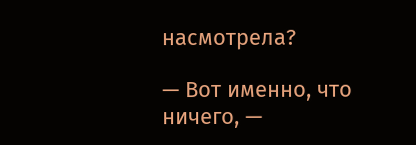насмотрела?

— Вот именно, что ничего, —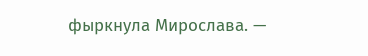фыркнула Мирослава. —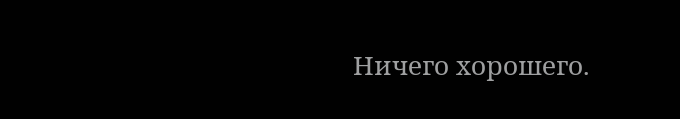Ничего хорошего.